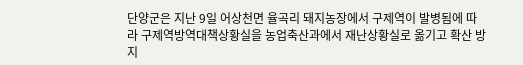단양군은 지난 9일 어상천면 율곡리 돼지농장에서 구제역이 발병됨에 따라 구제역방역대책상황실을 농업축산과에서 재난상황실로 옮기고 확산 방지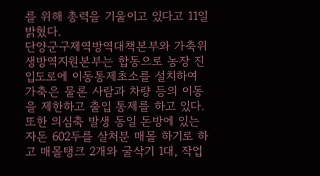를 위해 총력을 기울이고 있다고 11일 밝혔다.
단양군구제역방역대책본부와 가축위생방역지원본부는 합동으로 농장 진입도로에 이동통제초소를 설치하여 가축은 물론 사람과 차량 등의 이동을 제한하고 출입 통제를 하고 있다.
또한 의심축 발생 동일 돈방에 있는 자돈 602두를 살처분 매몰 하기로 하고 매몰탱크 2개와 굴삭기 1대, 작업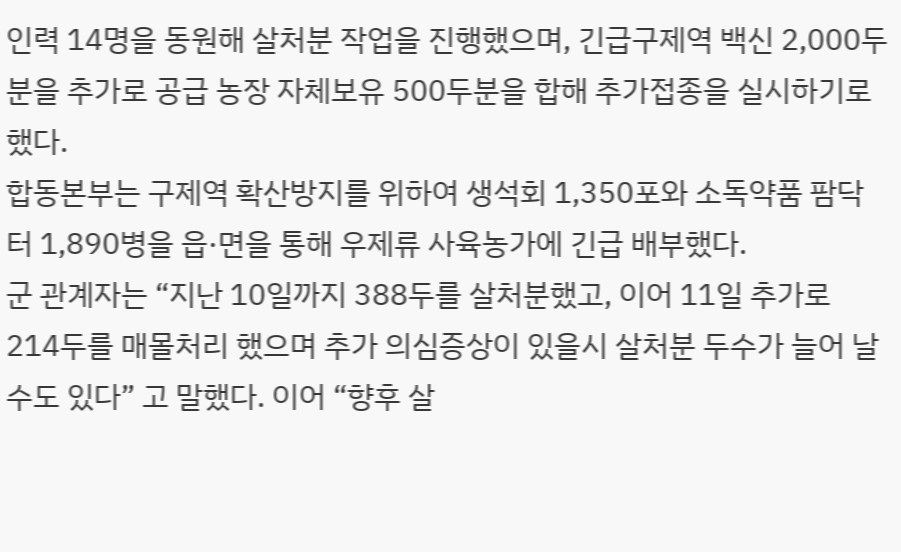인력 14명을 동원해 살처분 작업을 진행했으며, 긴급구제역 백신 2,000두분을 추가로 공급 농장 자체보유 500두분을 합해 추가접종을 실시하기로 했다.
합동본부는 구제역 확산방지를 위하여 생석회 1,350포와 소독약품 팜닥터 1,890병을 읍·면을 통해 우제류 사육농가에 긴급 배부했다.
군 관계자는 “지난 10일까지 388두를 살처분했고, 이어 11일 추가로 214두를 매몰처리 했으며 추가 의심증상이 있을시 살처분 두수가 늘어 날수도 있다” 고 말했다. 이어 “향후 살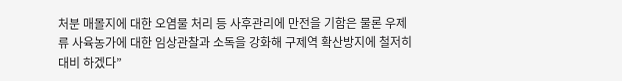처분 매몰지에 대한 오염물 처리 등 사후관리에 만전을 기함은 물론 우제류 사육농가에 대한 임상관찰과 소독을 강화해 구제역 확산방지에 철저히 대비 하겠다”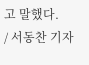고 말했다.
/ 서동찬 기자